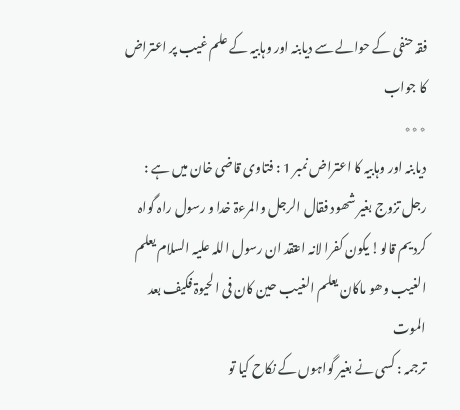فقہ حنفی کے حوالے سے دیابنہ اور وہابیہ کے علم غیب پر اعتراض کا جواب
٭٭٭
دیابنہ اور وہابیہ کا اعتراض نمبر 1 : فتاوی قاضی خان میں ہے : رجل تزوج بغیر شھود فقال الرجل والمرءۃ خدا و رسول راہ گواہ کردیم قالو! یکون کفرا لانہ اعتقد ان رسول اللہ علیہ السلام یعلم الغیب وھو ماکان یعلم الغیب حین کان فی الحیوۃ فکیف بعد الموت
ترجمہ : کسی نے بغیر گواہوں کے نکاح کیا تو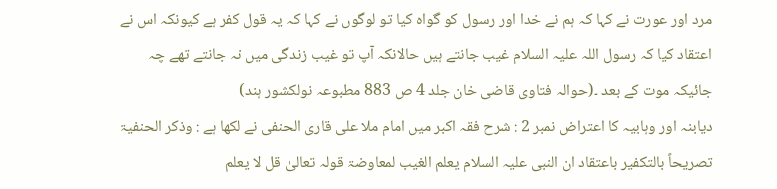مرد اور عورت نے کہا کہ ہم نے خدا اور رسول کو گواہ کیا تو لوگوں نے کہا کہ یہ قول کفر ہے کیونکہ اس نے اعتقاد کیا کہ رسول اللہ علیہ السلام غیب جانتے ہیں حالانکہ آپ تو غیب زندگی میں نہ جانتے تھے چہ جائیکہ موت کے بعد ۔(حوالہ فتاوی قاضی خان جلد 4 ص 883 مطبوعہ نولکشور ہند)
دیابنہ اور وہابیہ کا اعتراض نمبر 2 : شرح فقہ اکبر میں امام ملا علی قاری الحنفی نے لکھا ہے : وذکر الحنفیۃ تصریحاً بالتکفیر باعتقاد ان النبی علیہ السلام یعلم الغیب لمعاوضۃ قولہ تعالیٰ قل لا یعلم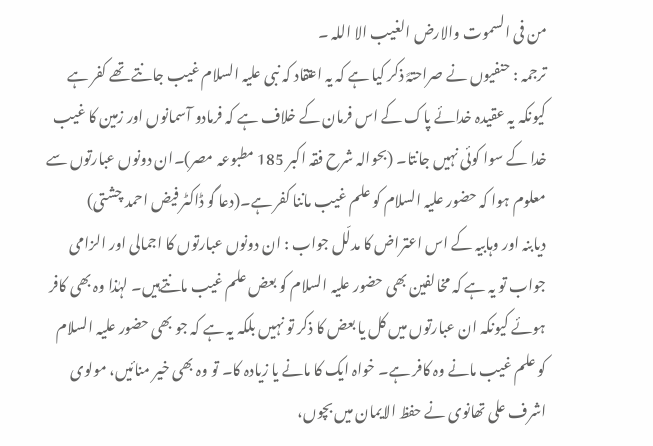من فی السموت والارض الغیب الا اللہ ۔
ترجمہ : حنفیوں نے صراحتہً ذکر کیا ہے کہ یہ اعتقاد کہ نبی علیہ السلام غیب جانتے تھے کفر ہے کیونکہ یہ عقیدہ خدائے پاک کے اس فرمان کے خلاف ہے کہ فرمادو آسمانوں اور زمین کا غیب خدا کے سوا کوئی نہیں جانتا۔ (بحوالہ شرح فقہ اکبر 185 مطبوعہ مصر)۔ان دونوں عبارتوں سے معلوم ہوا کہ حضور علیہ السلام کو علم غیب ماننا کفر ہے۔(دعا گو ڈاکٹر فیض احمد چشتی)
دیابنہ اور وہابیہ کے اس اعتراض کا مدلّل جواب : ان دونوں عبارتوں کا اجمالی اور الزامی جواب تو یہ ہے کہ مخالفین بھی حضور علیہ السلام کو بعض علم غیب مانتےہیں۔ لہٰذا وہ بھی کافر ہوئے کیونکہ ان عبارتوں میں کل یا بعض کا ذکر تو نہیں بلکہ یہ ہے کہ جو بھی حضور علیہ السلام کو علم غیب مانے وہ کافر ہے۔ خواہ ایک کا مانے یا زیادہ کا۔ تو وہ بھی خیر منائیں، مولوی اشرف علی تھانوی نے حفظ الایمان میں بچوں،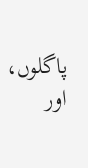پاگلوں، اور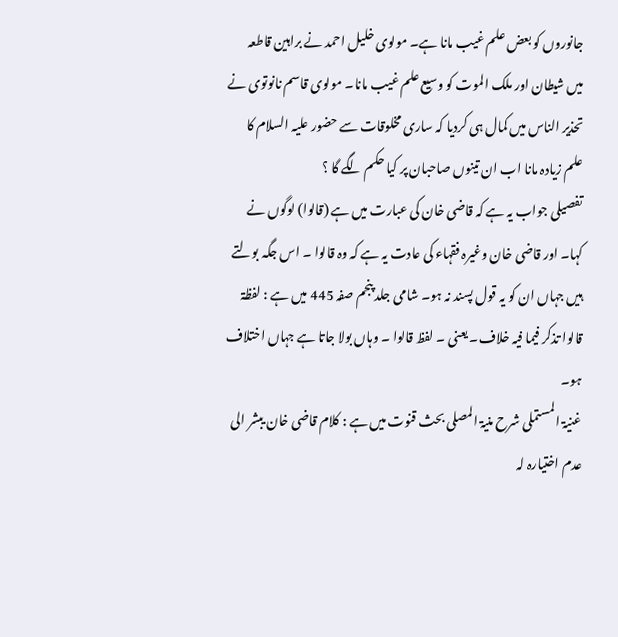جانوروں کو بعض علم غیب مانا ہے۔ مولوی خلیل احمد نے براہین قاطعہ میں شیطان اور ملک الموت کو وسیع علم غیب مانا۔ مولوی قاسم نانوتوی نے تحذیر الناس میں کمال ہی کردیا کہ ساری مخلوقات سے حضور علیہ السلام کا علم زیادہ مانا اب ان تینوں صاحبان پر کیا حکم لگے گا ؟
تفصیلی جواب یہ ہے کہ قاضی خان کی عبارت میں ہے (قالوا) لوگوں نے کہا۔ اور قاضی خان وغیرہ فقہاء کی عادت یہ ہے کہ وہ قالوا ۔ اس جگہ بولتے ہیں جہاں ان کو یہ قول پسند نہ ہو۔ شامی جلد پنجم صفہ 445 میں ہے : لفظۃ قالوا تذکر فیما فیہ خلاف۔ یعنی ۔ لفظ قالوا ۔ وہاں بولا جاتا ہے جہاں اختلاف ہو۔
غنیۃ المستملی شرح منیۃ المصلی بحث قنوت میں ہے : کلام قاضی خان یبشر الی عدم اختیارہ لہ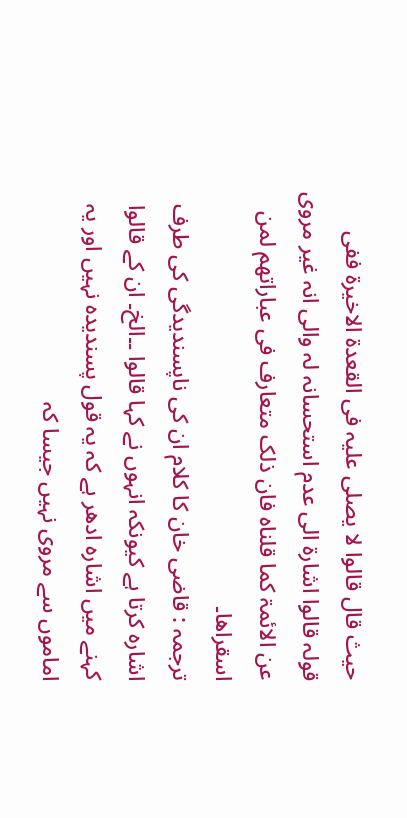حیث قال قالوا لا یصلی علیہ فی القعدۃ الاخیرۃ ففی قولہ قالوا اشارۃ الی عدم استحسانہ لہ والی انہ غیر مروی عن الائمۃ کما قلناہ فان ذلک متعارف فی عباراتھم لمن اسقراھا۔
ترجمہ : قاضی خان کا کلام ان کی ناپسندیدگی کی طرف اشارہ کرتا ہے کیونکہ انہوں نے کہا قالوا ۔۔الخ۔ ان کے قالوا کہنے میں اشارہ ادھر ہے کہ یہ قول پسندیدہ نہیں اور یہ اماموں سے مروی نہیں جیسا کہ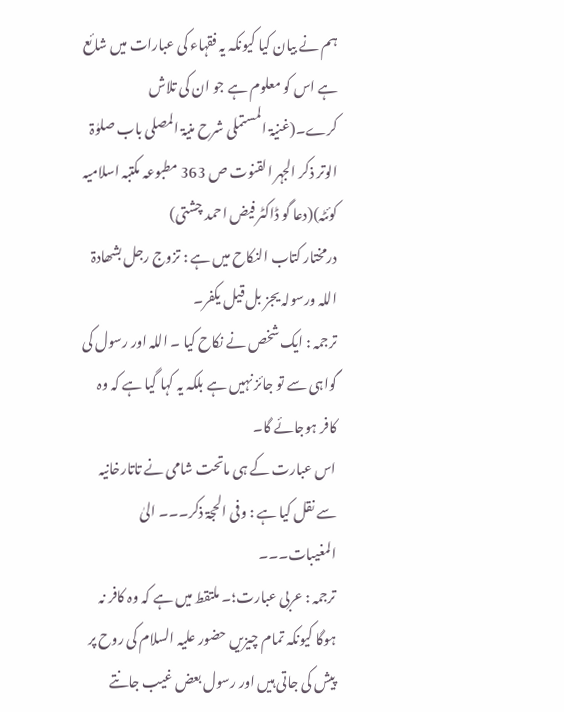ہم نے بیان کیا کیونکہ یہ فقہاء کی عبارات میں شائع ہے اس کو معلوم ہے جو ان کی تلاش کرے۔(غنیۃ المستملی شرح منیۃ المصلی باب صلوٰۃ الوتر ذکر الجہر القنوت ص 363 مطبوعہ مکتبہ اسلامیہ کوئٹہ)(دعا گو ڈاکٹر فیض احمد چشتی)
درمختار کتاب النکاح میں ہے : تزوج رجل بشھادۃ اللہ ورسولہ یجز بل قیل یکفر۔
ترجمہ : ایک شخص نے نکاح کیا ۔ اللہ اور رسول کی گواہی سے تو جائز نہیں ہے بلکہ یہ کہا گیا ہے کہ وہ کافر ہوجائے گا۔
اس عبارت کے ہی ماتحت شامی نے تاتارخانیہ سے نقل کیا ہے : وفی الحجۃ ذکر۔۔۔ الیٰ المغیبات۔۔۔
ترجمہ : عربی عبارت؛۔ ملتقط میں ہے کہ وہ کافر نہ ہوگا کیونکہ تمام چیزیں حضور علیہ السلام کی روح پر پیش کی جاتی ہیں اور رسول بعض غیب جانتے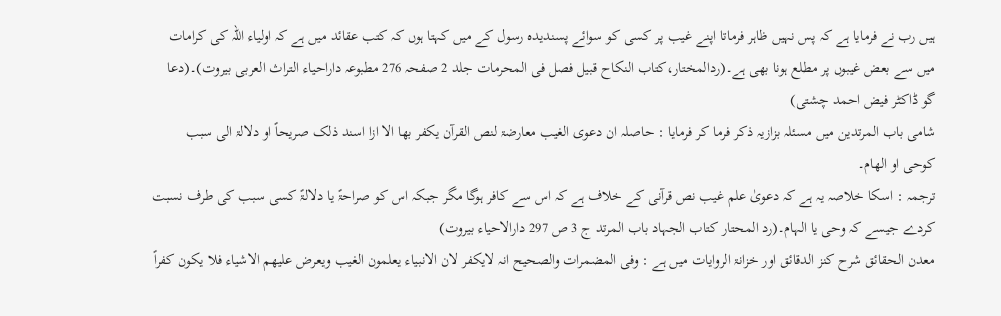ہیں رب نے فرمایا ہے کہ پس نہیں ظاہر فرماتا اپنے غیب پر کسی کو سوائے پسندیدہ رسول کے میں کہتا ہوں کہ کتب عقائد میں ہے کہ اولیاء اللہ کی کرامات میں سے بعض غیبوں پر مطلع ہونا بھی ہے۔(ردالمختار،کتاب النکاح قبیل فصل فی المحرمات جلد 2 صفحہ 276 مطبوعہ داراحیاء التراث العربی بیروت)۔(دعا گو ڈاکٹر فیض احمد چشتی)
شامی باب المرتدین میں مسئلہ بزازیہ ذکر فرما کر فرمایا : حاصلہ ان دعوی الغیب معارضۃ لنص القرآن یکفر بھا الا ازا اسند ذلک صریحاً او دلالۃ الی سبب کوحی او الھام۔
ترجمہ : اسکا خلاصہ یہ ہے کہ دعویٰ علم غیب نص قرآنی کے خلاف ہے کہ اس سے کافر ہوگا مگر جبکہ اس کو صراحۃً یا دلالۃً کسی سبب کی طرف نسبت کردے جیسے کہ وحی یا الہام۔(رد المحتار کتاب الجہاد باب المرتد ج 3 ص 297 دارالاحیاء بیروت)
معدن الحقائق شرح کنز الدقائق اور خزانۃ الروایات میں ہے : وفی المضمرات والصحیح انہ لایکفر لان الانبیاء یعلمون الغیب ویعرض علیھم الاشیاء فلا یکون کفراً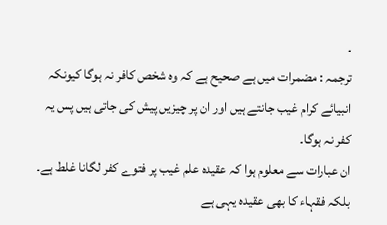۔
ترجمہ : مضمرات میں ہے صحیح ہے کہ وہ شخص کافر نہ ہوگا کیونکہ انبیائے کرام غیب جانتے ہیں اور ان پر چیزیں پیش کی جاتی ہیں پس یہ کفر نہ ہوگا۔
ان عبارات سے معلوم ہوا کہ عقیدہ علم غیب پر فتوے کفر لگانا غلط ہے۔ بلکہ فقہاء کا بھی عقیدہ یہی ہے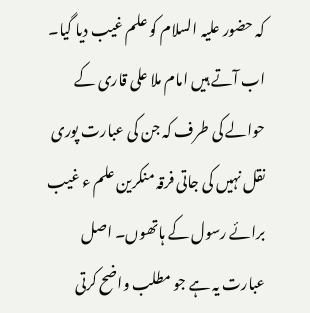کہ حضور علیہ السلام کو علم غیب دیا گیا۔
اب آتے ہیں امام ملا علی قاری کے حوالے کی طرف کہ جن کی عبارت پوری نقل نہیں کی جاتی فرقہ منکرین علم ء غیب برائے رسول کے ہاتھوں۔ اصل عبارت یہ ہے جو مطلب واضح کرتی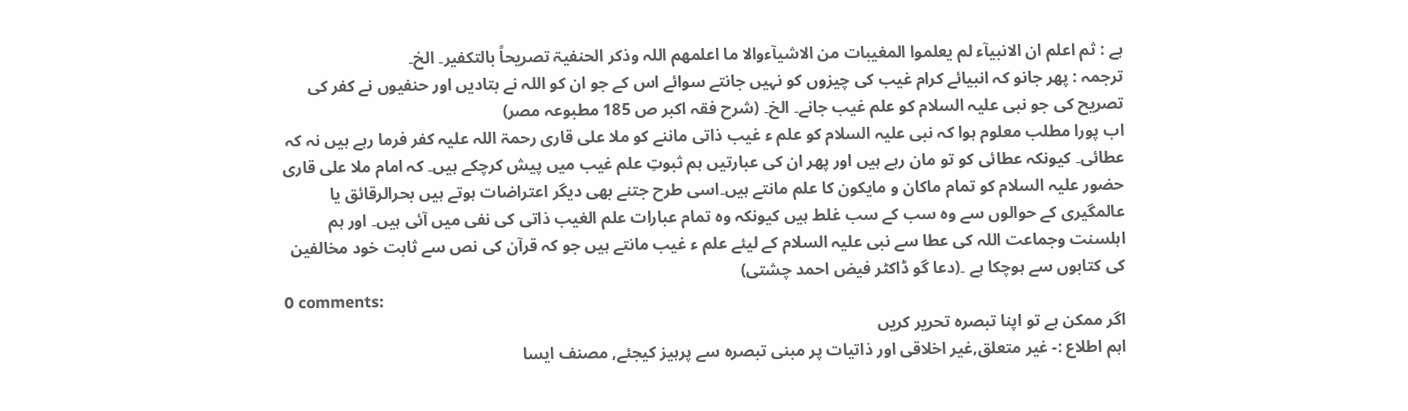ہے : ثم اعلم ان الانبیآء لم یعلموا المغیبات من الاشیآءوالا ما اعلمھم اللہ وذکر الحنفیۃ تصریحاً بالتکفیر۔ الخ۔
ترجمہ : پھر جانو کہ انبیائے کرام غیب کی چیزوں کو نہیں جانتے سوائے اس کے جو ان کو اللہ نے بتادیں اور حنفیوں نے کفر کی تصریح کی جو نبی علیہ السلام کو علم غیب جانے۔ الخ۔ (شرح فقہ اکبر ص 185 مطبوعہ مصر)
اب پورا مطلب معلوم ہوا کہ نبی علیہ السلام کو علم ء غیب ذاتی ماننے کو ملا علی قاری رحمۃ اللہ علیہ کفر فرما رہے ہیں نہ کہ عطائی۔ کیونکہ عطائی کو تو مان رہے ہیں اور پھر ان کی عبارتیں ہم ثبوتِ علم غیب میں پیش کرچکے ہیں۔ کہ امام ملا علی قاری حضور علیہ السلام کو تمام ماکان و مایکون کا علم مانتے ہیں۔اسی طرح جتنے بھی دیگر اعتراضات ہوتے ہیں بحرالرقائق یا عالمگیری کے حوالوں سے وہ سب کے سب غلط ہیں کیونکہ وہ تمام عبارات علم الغیب ذاتی کی نفی میں آئی ہیں۔ اور ہم اہلسنت وجماعت اللہ کی عطا سے نبی علیہ السلام کے لیئے علم ء غیب مانتے ہیں جو کہ قرآن کی نص سے ثابت خود مخالفین کی کتابوں سے ہوچکا ہے ۔(دعا گو ڈاکٹر فیض احمد چشتی)
0 comments:
اگر ممکن ہے تو اپنا تبصرہ تحریر کریں
اہم اطلاع :- غیر متعلق,غیر اخلاقی اور ذاتیات پر مبنی تبصرہ سے پرہیز کیجئے, مصنف ایسا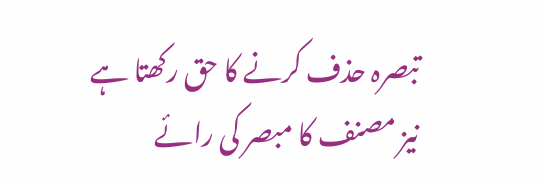تبصرہ حذف کرنے کا حق رکھتا ہے نیز مصنف کا مبصر کی رائے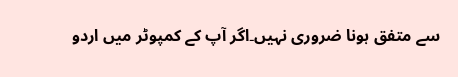سے متفق ہونا ضروری نہیں۔اگر آپ کے کمپوٹر میں اردو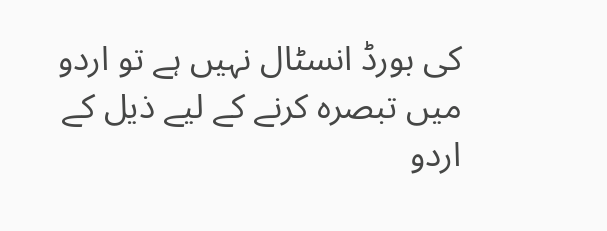کی بورڈ انسٹال نہیں ہے تو اردو میں تبصرہ کرنے کے لیے ذیل کے اردو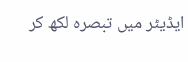ایڈیٹر میں تبصرہ لکھ کر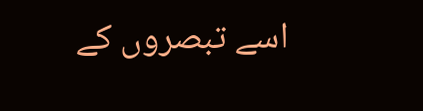اسے تبصروں کے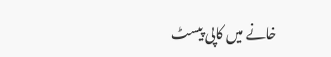خانے میں کاپی پیسٹ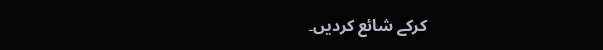کرکے شائع کردیں۔